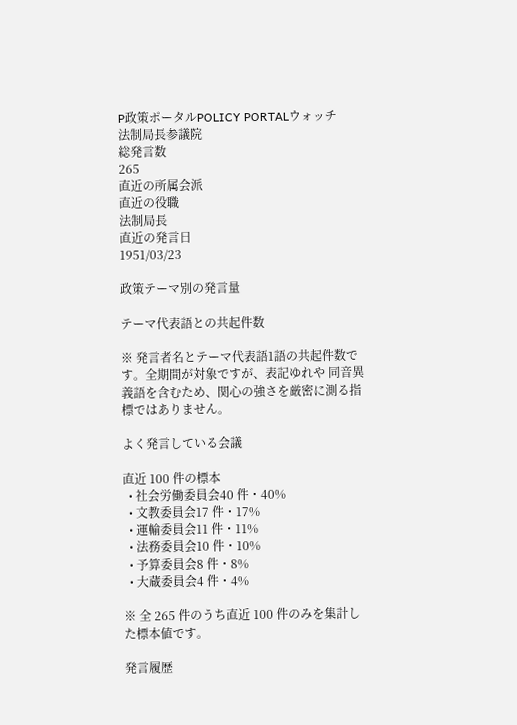P政策ポータルPOLICY PORTALウォッチ
法制局長参議院
総発言数
265
直近の所属会派
直近の役職
法制局長
直近の発言日
1951/03/23

政策テーマ別の発言量

テーマ代表語との共起件数

※ 発言者名とテーマ代表語1語の共起件数です。全期間が対象ですが、表記ゆれや 同音異義語を含むため、関心の強さを厳密に測る指標ではありません。

よく発言している会議

直近 100 件の標本
  • 社会労働委員会40 件・40%
  • 文教委員会17 件・17%
  • 運輸委員会11 件・11%
  • 法務委員会10 件・10%
  • 予算委員会8 件・8%
  • 大蔵委員会4 件・4%

※ 全 265 件のうち直近 100 件のみを集計した標本値です。

発言履歴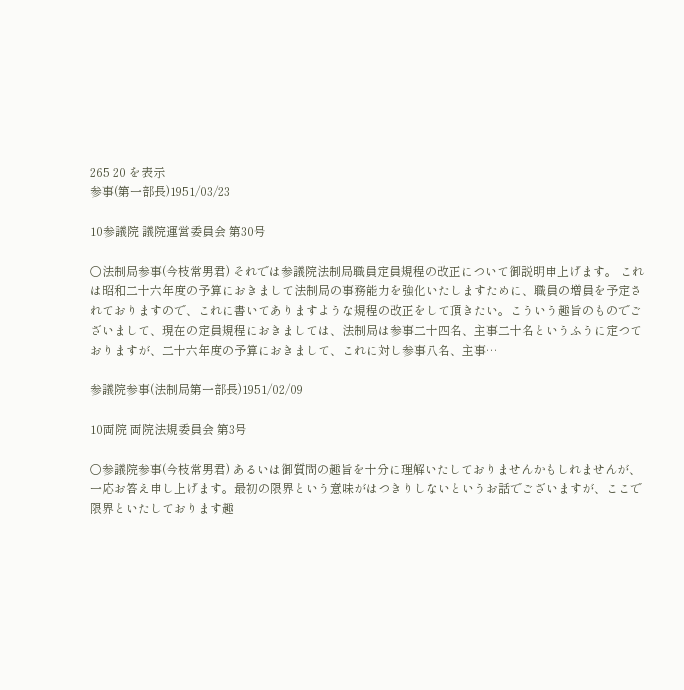265 20 を表示
参事(第一部長)1951/03/23

10参議院 議院運営委員会 第30号

○法制局参事(今枝常男君) それでは参議院法制局職員定員規程の改正について御説明申上げます。 これは昭和二十六年度の予算におきまして法制局の事務能力を強化いたしますために、職員の増員を予定されておりますので、これに書いてありますような規程の改正をして頂きたい。こういう趣旨のものでございまして、現在の定員規程におきましては、法制局は参事二十四名、主事二十名というふうに定つておりますが、二十六年度の予算におきまして、これに対し参事八名、主事…

参議院参事(法制局第一部長)1951/02/09

10両院 両院法規委員会 第3号

○参議院参事(今枝常男君) あるいは御質問の趣旨を十分に理解いたしておりませんかもしれませんが、一応お答え申し上げます。最初の限界という意味がはつきりしないというお話でございますが、ここで限界といたしております趣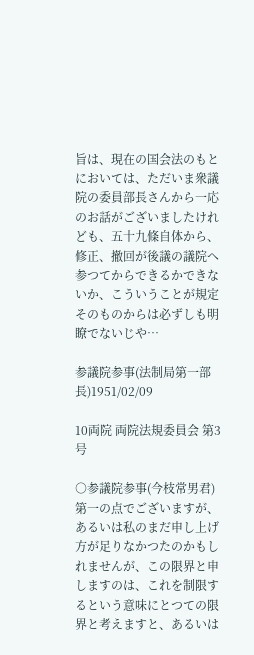旨は、現在の国会法のもとにおいては、ただいま衆議院の委員部長さんから一応のお話がございましたけれども、五十九條自体から、修正、撤回が後議の議院へ参つてからできるかできないか、こういうことが規定そのものからは必ずしも明瞭でないじや…

参議院参事(法制局第一部長)1951/02/09

10両院 両院法規委員会 第3号

○参議院参事(今枝常男君) 第一の点でございますが、あるいは私のまだ申し上げ方が足りなかつたのかもしれませんが、この限界と申しますのは、これを制限するという意味にとつての限界と考えますと、あるいは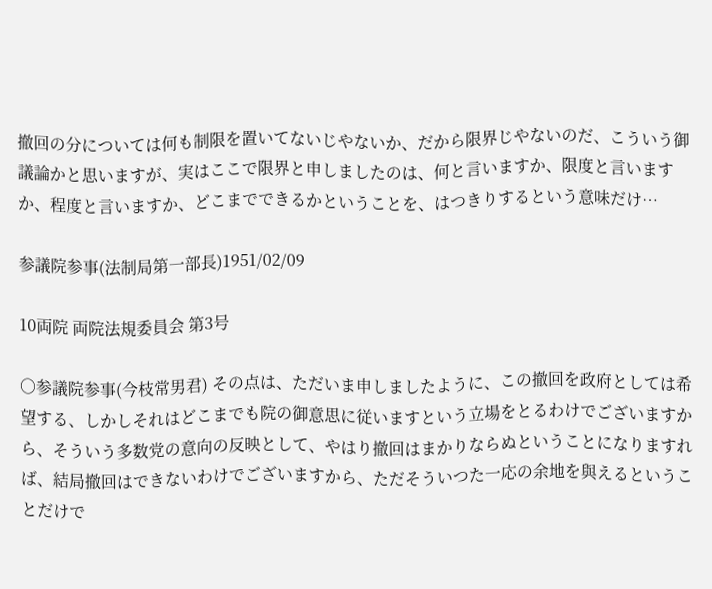撤回の分については何も制限を置いてないじやないか、だから限界じやないのだ、こういう御議論かと思いますが、実はここで限界と申しましたのは、何と言いますか、限度と言いますか、程度と言いますか、どこまでできるかということを、はつきりするという意味だけ…

参議院参事(法制局第一部長)1951/02/09

10両院 両院法規委員会 第3号

○参議院参事(今枝常男君) その点は、ただいま申しましたように、この撤回を政府としては希望する、しかしそれはどこまでも院の御意思に従いますという立場をとるわけでございますから、そういう多数党の意向の反映として、やはり撤回はまかりならぬということになりますれば、結局撤回はできないわけでございますから、ただそういつた一応の余地を與えるということだけで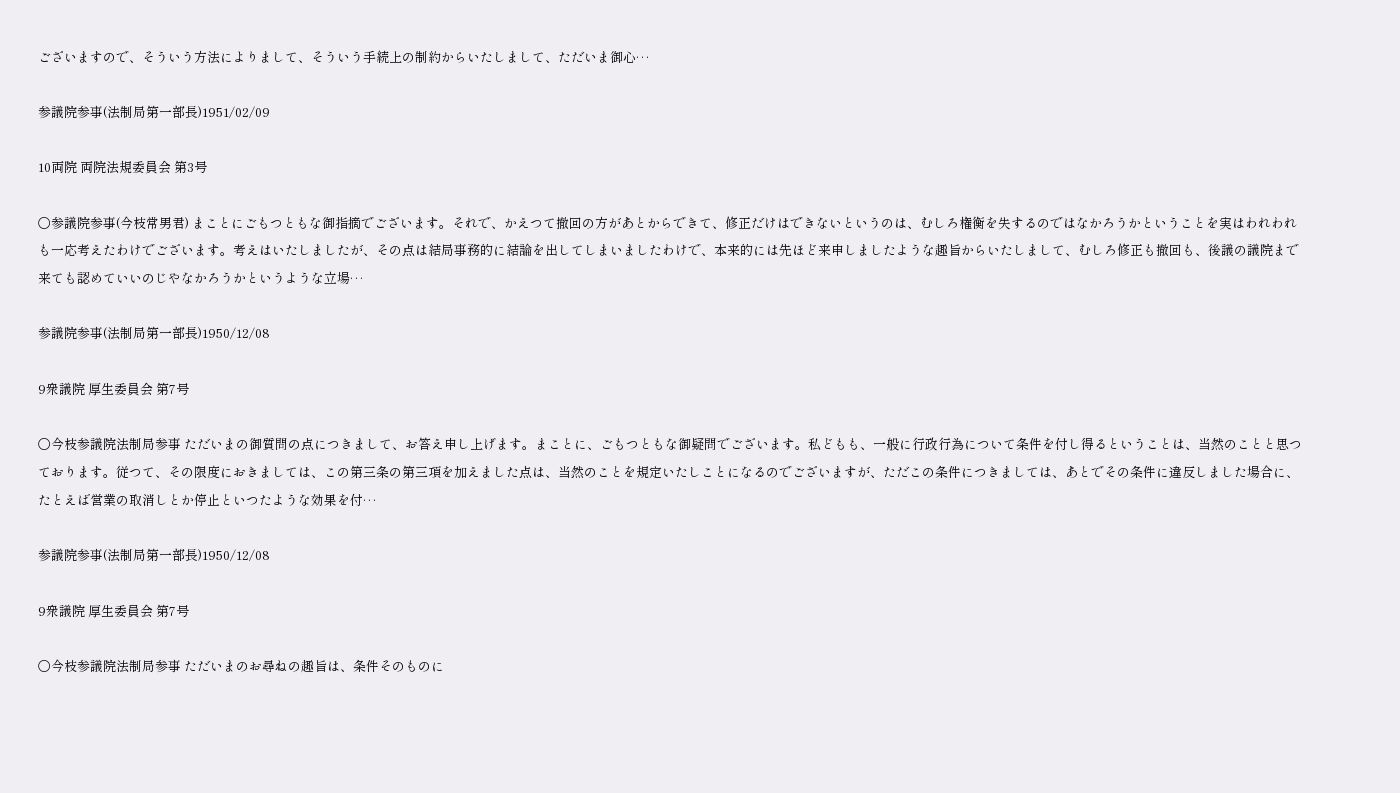ございますので、そういう方法によりまして、そういう手続上の制約からいたしまして、ただいま御心…

参議院参事(法制局第一部長)1951/02/09

10両院 両院法規委員会 第3号

○参議院参事(今枝常男君) まことにごもつともな御指摘でございます。それで、かえつて撤回の方があとからできて、修正だけはできないというのは、むしろ権衡を失するのではなかろうかということを実はわれわれも一応考えたわけでございます。考えはいたしましたが、その点は結局事務的に結論を出してしまいましたわけで、本来的には先ほど来申しましたような趣旨からいたしまして、むしろ修正も撤回も、後議の議院まで来ても認めていいのじやなかろうかというような立場…

参議院参事(法制局第一部長)1950/12/08

9衆議院 厚生委員会 第7号

○今枝参議院法制局参事 ただいまの御質問の点につきまして、お答え申し上げます。まことに、ごもつともな御疑問でございます。私どもも、一般に行政行為について条件を付し得るということは、当然のことと思つております。従つて、その限度におきましては、この第三条の第三項を加えました点は、当然のことを規定いたしことになるのでございますが、ただこの条件につきましては、あとでその条件に違反しました場合に、たとえば営業の取消しとか停止といつたような効果を付…

参議院参事(法制局第一部長)1950/12/08

9衆議院 厚生委員会 第7号

○今枝参議院法制局参事 ただいまのお尋ねの趣旨は、条件そのものに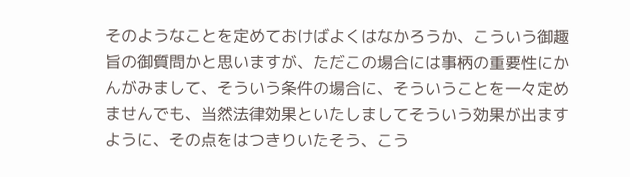そのようなことを定めておけばよくはなかろうか、こういう御趣旨の御質問かと思いますが、ただこの場合には事柄の重要性にかんがみまして、そういう条件の場合に、そういうことを一々定めませんでも、当然法律効果といたしましてそういう効果が出ますように、その点をはつきりいたそう、こう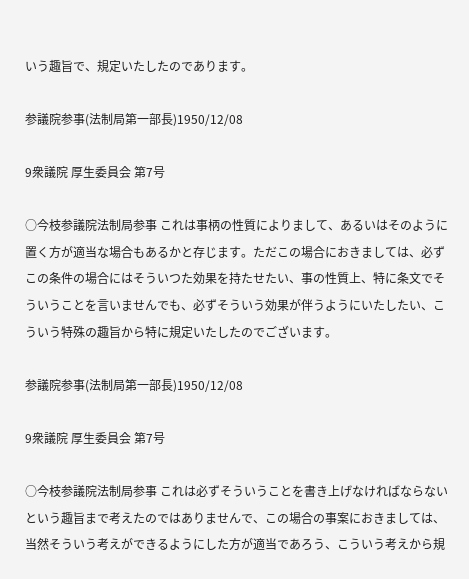いう趣旨で、規定いたしたのであります。

参議院参事(法制局第一部長)1950/12/08

9衆議院 厚生委員会 第7号

○今枝参議院法制局参事 これは事柄の性質によりまして、あるいはそのように置く方が適当な場合もあるかと存じます。ただこの場合におきましては、必ずこの条件の場合にはそういつた効果を持たせたい、事の性質上、特に条文でそういうことを言いませんでも、必ずそういう効果が伴うようにいたしたい、こういう特殊の趣旨から特に規定いたしたのでございます。

参議院参事(法制局第一部長)1950/12/08

9衆議院 厚生委員会 第7号

○今枝参議院法制局参事 これは必ずそういうことを書き上げなければならないという趣旨まで考えたのではありませんで、この場合の事案におきましては、当然そういう考えができるようにした方が適当であろう、こういう考えから規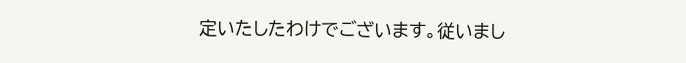定いたしたわけでございます。従いまし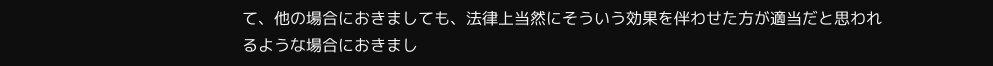て、他の場合におきましても、法律上当然にそういう効果を伴わせた方が適当だと思われるような場合におきまし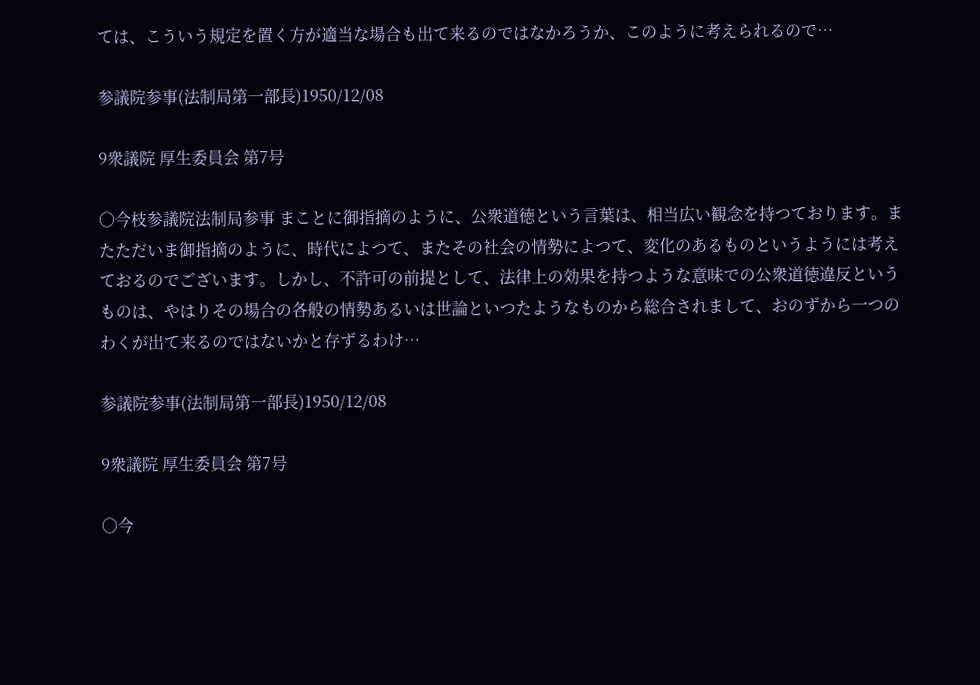ては、こういう規定を置く方が適当な場合も出て来るのではなかろうか、このように考えられるので…

参議院参事(法制局第一部長)1950/12/08

9衆議院 厚生委員会 第7号

○今枝参議院法制局参事 まことに御指摘のように、公衆道徳という言葉は、相当広い観念を持つております。またただいま御指摘のように、時代によつて、またその社会の情勢によつて、変化のあるものというようには考えておるのでございます。しかし、不許可の前提として、法律上の効果を持つような意味での公衆道徳違反というものは、やはりその場合の各般の情勢あるいは世論といつたようなものから総合されまして、おのずから一つのわくが出て来るのではないかと存ずるわけ…

参議院参事(法制局第一部長)1950/12/08

9衆議院 厚生委員会 第7号

○今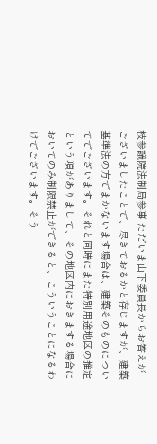枝参議院法制局参事 ただいま山下委員長からお答えがございましたことで、尽きておるかと存じますが、建築基準法の方でまかないます場合は、建築そのものについてでございます。それと同時にまた特別用途地区の推定という項がありまして、その地区内におきまする場合においてのみ制限禁止ができると、こういうことになるわけでございます。そう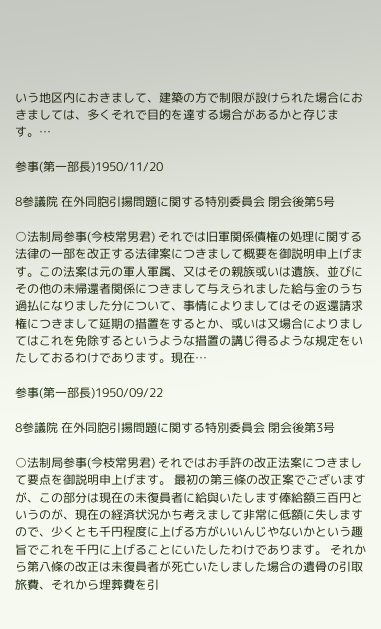いう地区内におきまして、建築の方で制限が設けられた場合におきましては、多くそれで目的を達する場合があるかと存じます。…

参事(第一部長)1950/11/20

8参議院 在外同胞引揚問題に関する特別委員会 閉会後第5号

○法制局参事(今枝常男君) それでは旧軍関係債権の処理に関する法律の一部を改正する法律案につきまして概要を御説明申上げます。この法案は元の軍人軍属、又はその親族或いは遺族、並びにその他の未帰還者関係につきまして与えられました給与金のうち過払になりました分について、事情によりましてはその返還請求権につきまして延期の措置をするとか、或いは又場合によりましてはこれを免除するというような措置の講じ得るような規定をいたしておるわけであります。現在…

参事(第一部長)1950/09/22

8参議院 在外同胞引揚問題に関する特別委員会 閉会後第3号

○法制局参事(今枝常男君) それではお手許の改正法案につきまして要点を御説明申上げます。 最初の第三條の改正案でございますが、この部分は現在の未復員者に給與いたします俸給額三百円というのが、現在の経済状況かち考えまして非常に低額に失しますので、少くとも千円程度に上げる方がいいんじやないかという趣旨でこれを千円に上げることにいたしたわけであります。 それから第八條の改正は未復員者が死亡いたしました場合の遺骨の引取旅費、それから埋葬費を引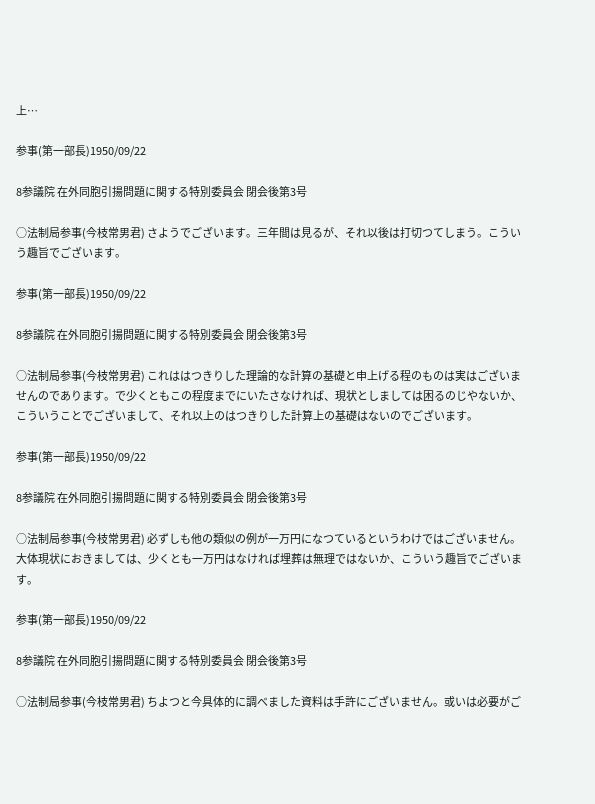上…

参事(第一部長)1950/09/22

8参議院 在外同胞引揚問題に関する特別委員会 閉会後第3号

○法制局参事(今枝常男君) さようでございます。三年間は見るが、それ以後は打切つてしまう。こういう趣旨でございます。

参事(第一部長)1950/09/22

8参議院 在外同胞引揚問題に関する特別委員会 閉会後第3号

○法制局参事(今枝常男君) これははつきりした理論的な計算の基礎と申上げる程のものは実はございませんのであります。で少くともこの程度までにいたさなければ、現状としましては困るのじやないか、こういうことでございまして、それ以上のはつきりした計算上の基礎はないのでございます。

参事(第一部長)1950/09/22

8参議院 在外同胞引揚問題に関する特別委員会 閉会後第3号

○法制局参事(今枝常男君) 必ずしも他の類似の例が一万円になつているというわけではございません。大体現状におきましては、少くとも一万円はなければ埋葬は無理ではないか、こういう趣旨でございます。

参事(第一部長)1950/09/22

8参議院 在外同胞引揚問題に関する特別委員会 閉会後第3号

○法制局参事(今枝常男君) ちよつと今具体的に調べました資料は手許にございません。或いは必要がご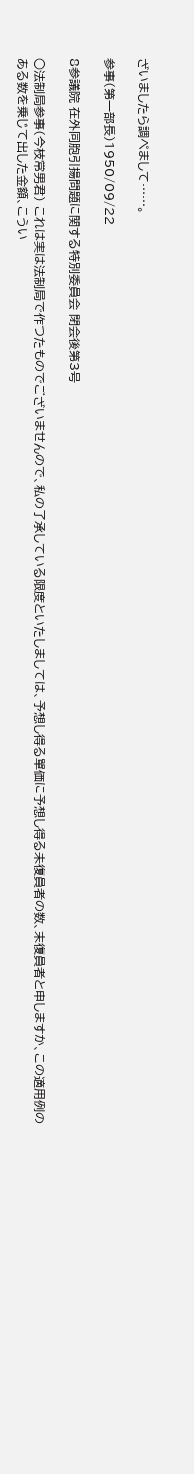ざいましたら調ぺまして……。

参事(第一部長)1950/09/22

8参議院 在外同胞引揚問題に関する特別委員会 閉会後第3号

○法制局参事(今枝常男君) これは実は法制局で作つたものでございませんので、私の了承している限度といたしましては、予想し得る單価に予想し得る未復員者の数、末復員者と申しますか、この適用例のある数を乗じて出した金額、こうい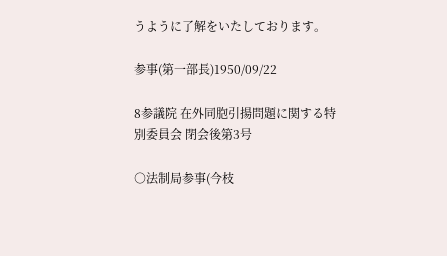うように了解をいたしております。

参事(第一部長)1950/09/22

8参議院 在外同胞引揚問題に関する特別委員会 閉会後第3号

○法制局参事(今枝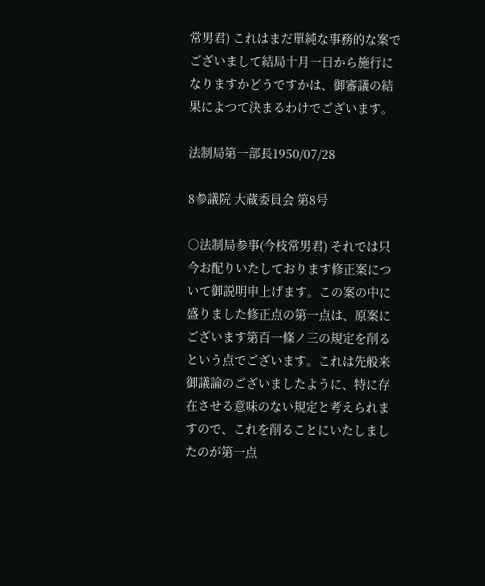常男君) これはまだ單純な事務的な案でございまして結局十月一日から施行になりますかどうですかは、御審議の結果によつて決まるわけでございます。

法制局第一部長1950/07/28

8参議院 大蔵委員会 第8号

○法制局参事(今枝常男君) それでは只今お配りいたしております修正案について御説明申上げます。この案の中に盛りました修正点の第一点は、原案にございます第百一條ノ三の規定を削るという点でございます。これは先般来御議論のございましたように、特に存在させる意味のない規定と考えられますので、これを削ることにいたしましたのが第一点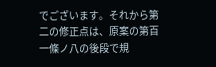でございます。それから第二の修正点は、原案の第百一條ノ八の後段で規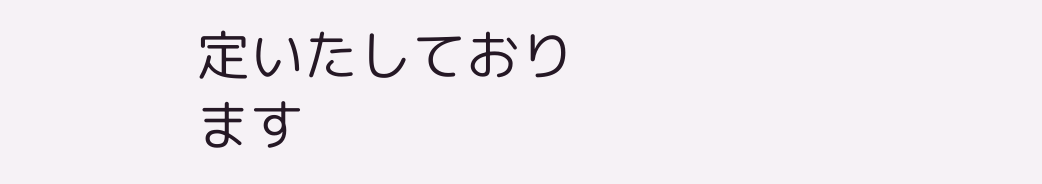定いたしております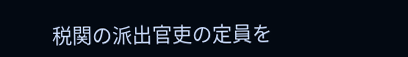税関の派出官吏の定員を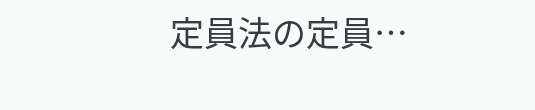定員法の定員…